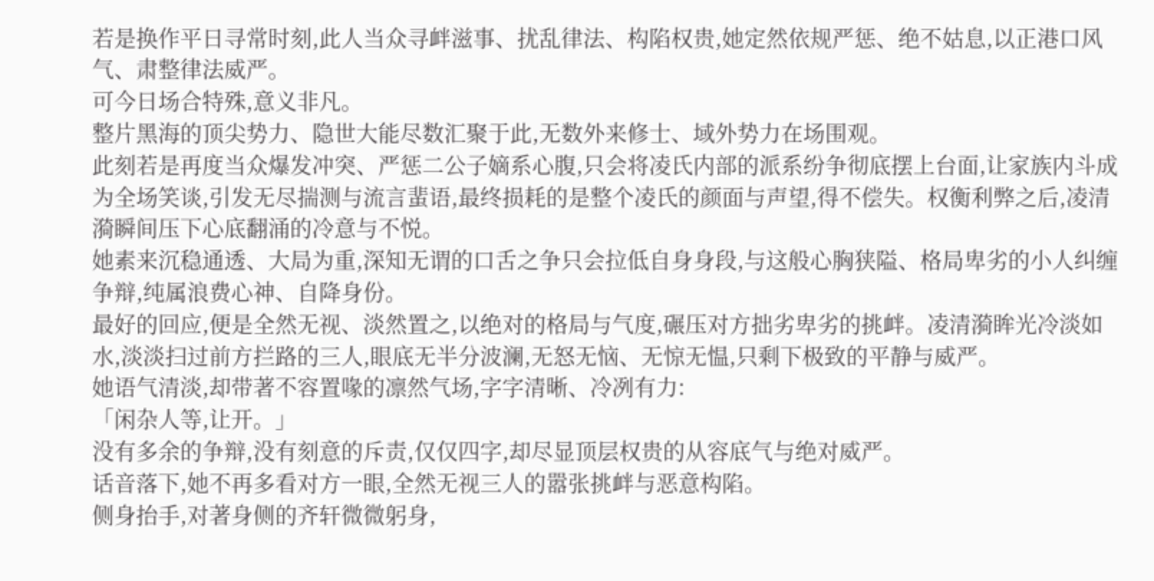若是换作平日寻常时刻,此人当众寻衅滋事、扰乱律法、构陷权贵,她定然依规严惩、绝不姑息,以正港口风气、肃整律法威严。
可今日场合特殊,意义非凡。
整片黑海的顶尖势力、隐世大能尽数汇聚于此,无数外来修士、域外势力在场围观。
此刻若是再度当众爆发冲突、严惩二公子嫡系心腹,只会将凌氏内部的派系纷争彻底摆上台面,让家族内斗成为全场笑谈,引发无尽揣测与流言蜚语,最终损耗的是整个凌氏的颜面与声望,得不偿失。权衡利弊之后,凌清漪瞬间压下心底翻涌的冷意与不悦。
她素来沉稳通透、大局为重,深知无谓的口舌之争只会拉低自身身段,与这般心胸狭隘、格局卑劣的小人纠缠争辩,纯属浪费心神、自降身份。
最好的回应,便是全然无视、淡然置之,以绝对的格局与气度,碾压对方拙劣卑劣的挑衅。凌清漪眸光冷淡如水,淡淡扫过前方拦路的三人,眼底无半分波澜,无怒无恼、无惊无愠,只剩下极致的平静与威严。
她语气清淡,却带著不容置喙的凛然气场,字字清晰、冷冽有力:
「闲杂人等,让开。」
没有多余的争辩,没有刻意的斥责,仅仅四字,却尽显顶层权贵的从容底气与绝对威严。
话音落下,她不再多看对方一眼,全然无视三人的嚣张挑衅与恶意构陷。
侧身抬手,对著身侧的齐轩微微躬身,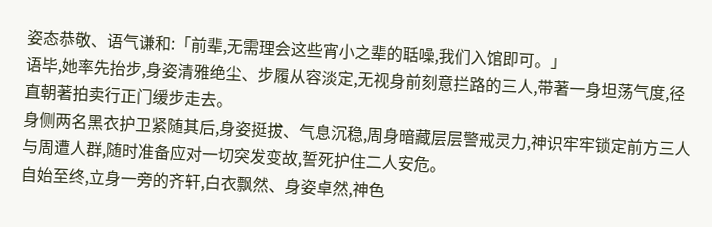姿态恭敬、语气谦和:「前辈,无需理会这些宵小之辈的聒噪,我们入馆即可。」
语毕,她率先抬步,身姿清雅绝尘、步履从容淡定,无视身前刻意拦路的三人,带著一身坦荡气度,径直朝著拍卖行正门缓步走去。
身侧两名黑衣护卫紧随其后,身姿挺拔、气息沉稳,周身暗藏层层警戒灵力,神识牢牢锁定前方三人与周遭人群,随时准备应对一切突发变故,誓死护住二人安危。
自始至终,立身一旁的齐轩,白衣飘然、身姿卓然,神色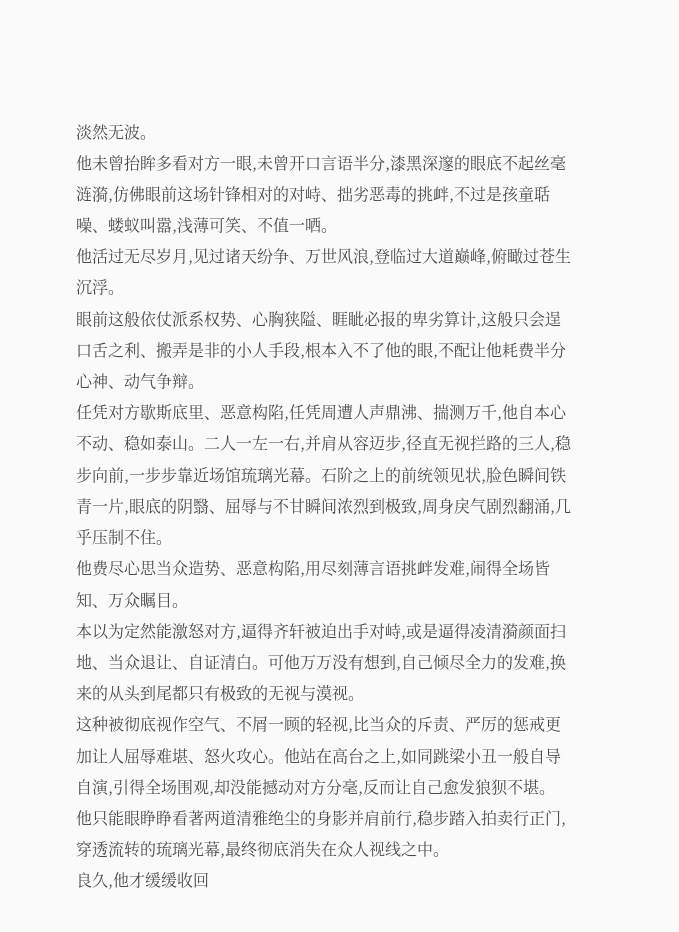淡然无波。
他未曾抬眸多看对方一眼,未曾开口言语半分,漆黑深邃的眼底不起丝毫涟漪,仿佛眼前这场针锋相对的对峙、拙劣恶毒的挑衅,不过是孩童聒噪、蝼蚁叫嚣,浅薄可笑、不值一哂。
他活过无尽岁月,见过诸天纷争、万世风浪,登临过大道巅峰,俯瞰过苍生沉浮。
眼前这般依仗派系权势、心胸狭隘、睚眦必报的卑劣算计,这般只会逞口舌之利、搬弄是非的小人手段,根本入不了他的眼,不配让他耗费半分心神、动气争辩。
任凭对方歇斯底里、恶意构陷,任凭周遭人声鼎沸、揣测万千,他自本心不动、稳如泰山。二人一左一右,并肩从容迈步,径直无视拦路的三人,稳步向前,一步步靠近场馆琉璃光幕。石阶之上的前统领见状,脸色瞬间铁青一片,眼底的阴翳、屈辱与不甘瞬间浓烈到极致,周身戾气剧烈翻涌,几乎压制不住。
他费尽心思当众造势、恶意构陷,用尽刻薄言语挑衅发难,闹得全场皆知、万众瞩目。
本以为定然能激怒对方,逼得齐轩被迫出手对峙,或是逼得凌清漪颜面扫地、当众退让、自证清白。可他万万没有想到,自己倾尽全力的发难,换来的从头到尾都只有极致的无视与漠视。
这种被彻底视作空气、不屑一顾的轻视,比当众的斥责、严厉的惩戒更加让人屈辱难堪、怒火攻心。他站在高台之上,如同跳梁小丑一般自导自演,引得全场围观,却没能撼动对方分毫,反而让自己愈发狼狈不堪。
他只能眼睁睁看著两道清雅绝尘的身影并肩前行,稳步踏入拍卖行正门,穿透流转的琉璃光幕,最终彻底消失在众人视线之中。
良久,他才缓缓收回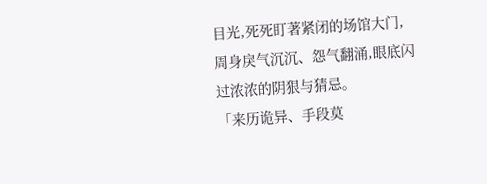目光,死死盯著紧闭的场馆大门,周身戾气沉沉、怨气翻涌,眼底闪过浓浓的阴狠与猜忌。
「来历诡异、手段莫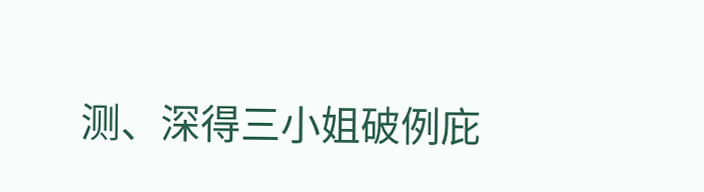测、深得三小姐破例庇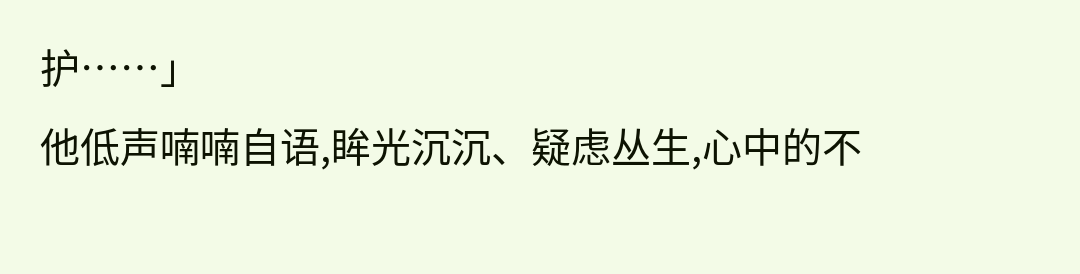护……」
他低声喃喃自语,眸光沉沉、疑虑丛生,心中的不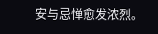安与忌惮愈发浓烈。